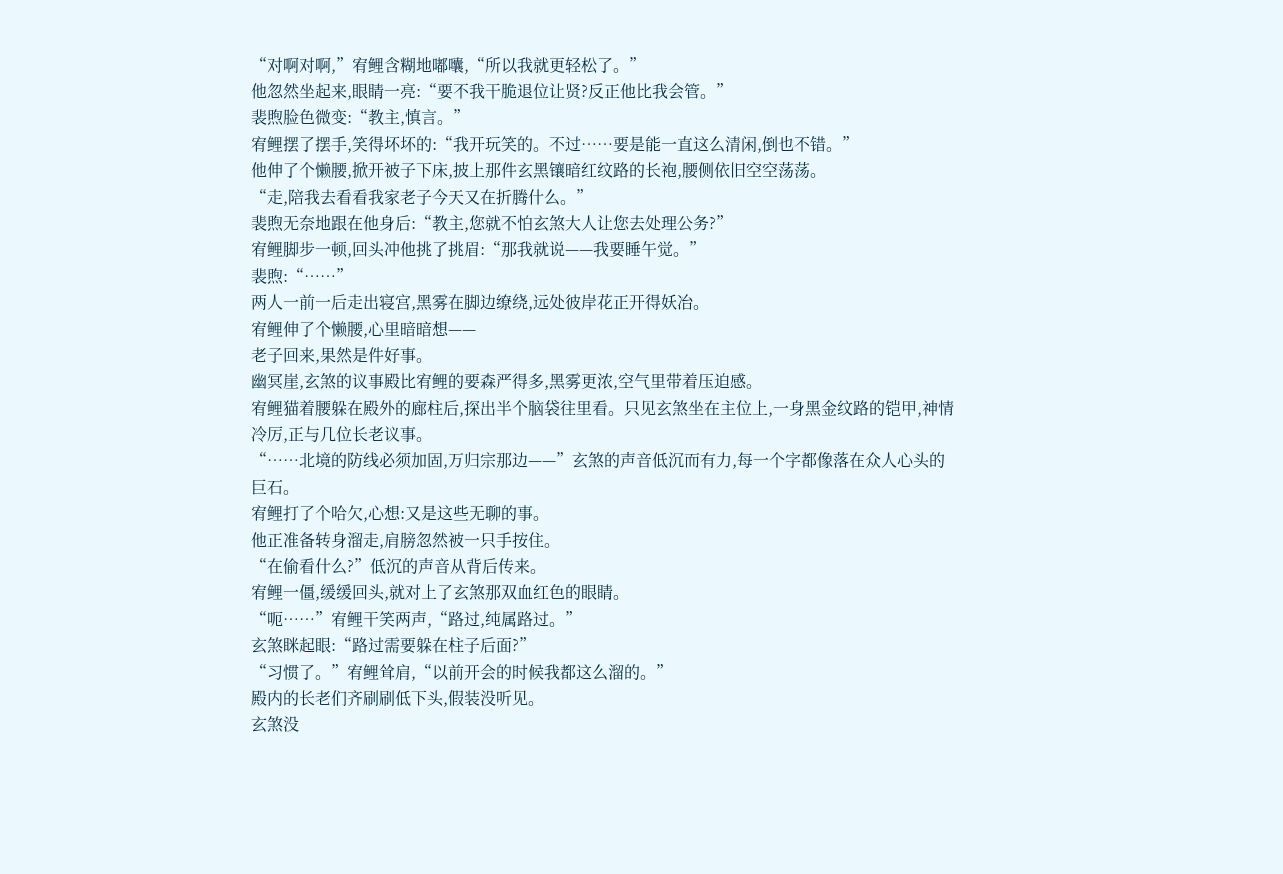“对啊对啊,”宥鲤含糊地嘟囔,“所以我就更轻松了。”
他忽然坐起来,眼睛一亮:“要不我干脆退位让贤?反正他比我会管。”
裴煦脸色微变:“教主,慎言。”
宥鲤摆了摆手,笑得坏坏的:“我开玩笑的。不过……要是能一直这么清闲,倒也不错。”
他伸了个懒腰,掀开被子下床,披上那件玄黑镶暗红纹路的长袍,腰侧依旧空空荡荡。
“走,陪我去看看我家老子今天又在折腾什么。”
裴煦无奈地跟在他身后:“教主,您就不怕玄煞大人让您去处理公务?”
宥鲤脚步一顿,回头冲他挑了挑眉:“那我就说——我要睡午觉。”
裴煦:“……”
两人一前一后走出寝宫,黑雾在脚边缭绕,远处彼岸花正开得妖冶。
宥鲤伸了个懒腰,心里暗暗想——
老子回来,果然是件好事。
幽冥崖,玄煞的议事殿比宥鲤的要森严得多,黑雾更浓,空气里带着压迫感。
宥鲤猫着腰躲在殿外的廊柱后,探出半个脑袋往里看。只见玄煞坐在主位上,一身黑金纹路的铠甲,神情冷厉,正与几位长老议事。
“……北境的防线必须加固,万归宗那边——”玄煞的声音低沉而有力,每一个字都像落在众人心头的巨石。
宥鲤打了个哈欠,心想:又是这些无聊的事。
他正准备转身溜走,肩膀忽然被一只手按住。
“在偷看什么?”低沉的声音从背后传来。
宥鲤一僵,缓缓回头,就对上了玄煞那双血红色的眼睛。
“呃……”宥鲤干笑两声,“路过,纯属路过。”
玄煞眯起眼:“路过需要躲在柱子后面?”
“习惯了。”宥鲤耸肩,“以前开会的时候我都这么溜的。”
殿内的长老们齐刷刷低下头,假装没听见。
玄煞没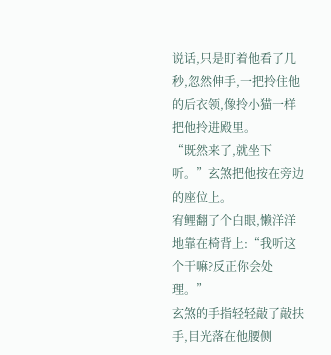说话,只是盯着他看了几秒,忽然伸手,一把拎住他的后衣领,像拎小猫一样把他拎进殿里。
“既然来了,就坐下听。”玄煞把他按在旁边的座位上。
宥鲤翻了个白眼,懒洋洋地靠在椅背上:“我听这个干嘛?反正你会处理。”
玄煞的手指轻轻敲了敲扶手,目光落在他腰侧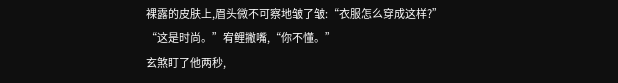裸露的皮肤上,眉头微不可察地皱了皱:“衣服怎么穿成这样?”
“这是时尚。”宥鲤撇嘴,“你不懂。”
玄煞盯了他两秒,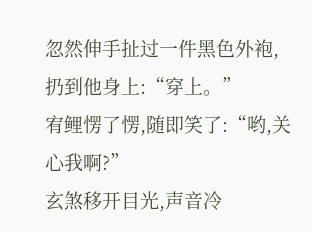忽然伸手扯过一件黑色外袍,扔到他身上:“穿上。”
宥鲤愣了愣,随即笑了:“哟,关心我啊?”
玄煞移开目光,声音冷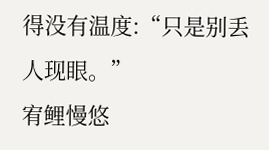得没有温度:“只是别丢人现眼。”
宥鲤慢悠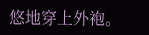悠地穿上外袍。